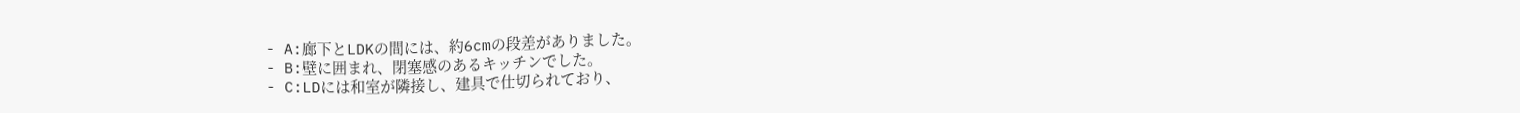- A:廊下とLDKの間には、約6cmの段差がありました。
- B:壁に囲まれ、閉塞感のあるキッチンでした。
- C:LDには和室が隣接し、建具で仕切られており、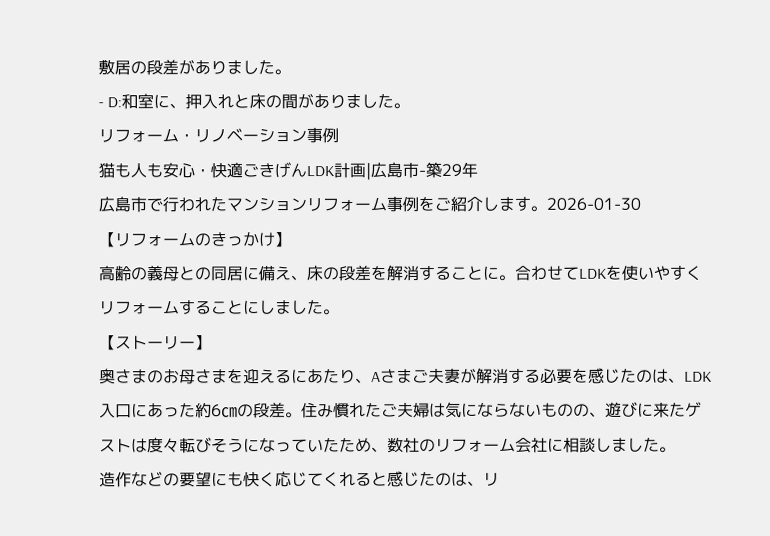敷居の段差がありました。
- D:和室に、押入れと床の間がありました。
リフォーム・リノベーション事例
猫も人も安心・快適ごきげんLDK計画|広島市-築29年
広島市で行われたマンションリフォーム事例をご紹介します。2026-01-30
【リフォームのきっかけ】
高齢の義母との同居に備え、床の段差を解消することに。合わせてLDKを使いやすくリフォームすることにしました。
【ストーリー】
奥さまのお母さまを迎えるにあたり、Aさまご夫妻が解消する必要を感じたのは、LDK入口にあった約6㎝の段差。住み慣れたご夫婦は気にならないものの、遊びに来たゲストは度々転びそうになっていたため、数社のリフォーム会社に相談しました。
造作などの要望にも快く応じてくれると感じたのは、リ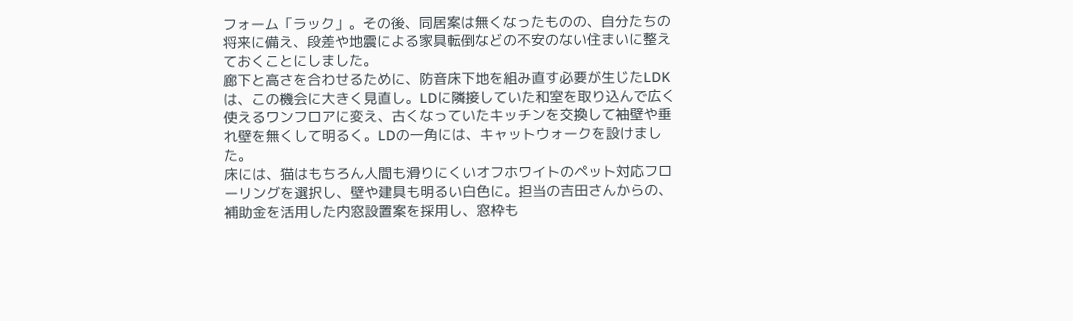フォーム「ラック」。その後、同居案は無くなったものの、自分たちの将来に備え、段差や地震による家具転倒などの不安のない住まいに整えておくことにしました。
廊下と高さを合わせるために、防音床下地を組み直す必要が生じたLDKは、この機会に大きく見直し。LDに隣接していた和室を取り込んで広く使えるワンフロアに変え、古くなっていたキッチンを交換して袖壁や垂れ壁を無くして明るく。LDの一角には、キャットウォークを設けました。
床には、猫はもちろん人間も滑りにくいオフホワイトのペット対応フローリングを選択し、壁や建具も明るい白色に。担当の吉田さんからの、補助金を活用した内窓設置案を採用し、窓枠も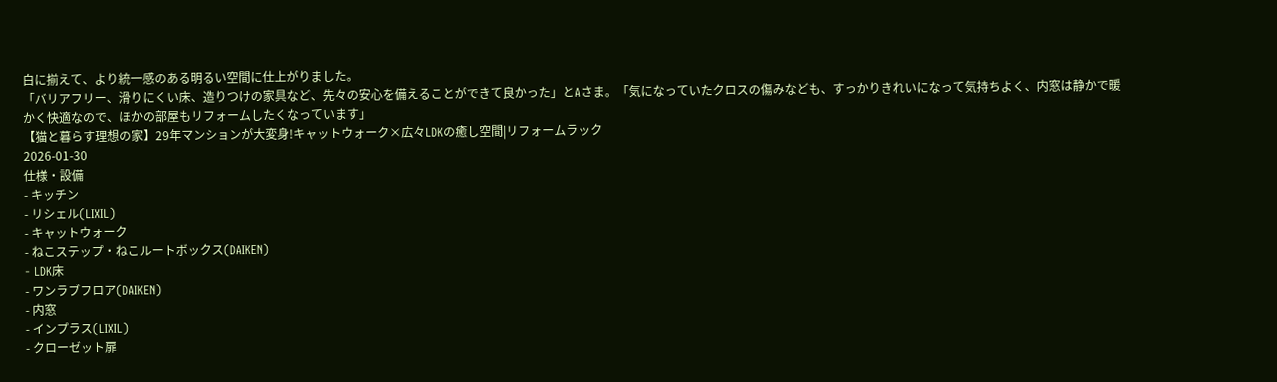白に揃えて、より統一感のある明るい空間に仕上がりました。
「バリアフリー、滑りにくい床、造りつけの家具など、先々の安心を備えることができて良かった」とAさま。「気になっていたクロスの傷みなども、すっかりきれいになって気持ちよく、内窓は静かで暖かく快適なので、ほかの部屋もリフォームしたくなっています」
【猫と暮らす理想の家】29年マンションが大変身!キャットウォーク×広々LDKの癒し空間|リフォームラック
2026-01-30
仕様・設備
- キッチン
- リシェル(LIXIL)
- キャットウォーク
- ねこステップ・ねこルートボックス(DAIKEN)
- LDK床
- ワンラブフロア(DAIKEN)
- 内窓
- インプラス(LIXIL)
- クローゼット扉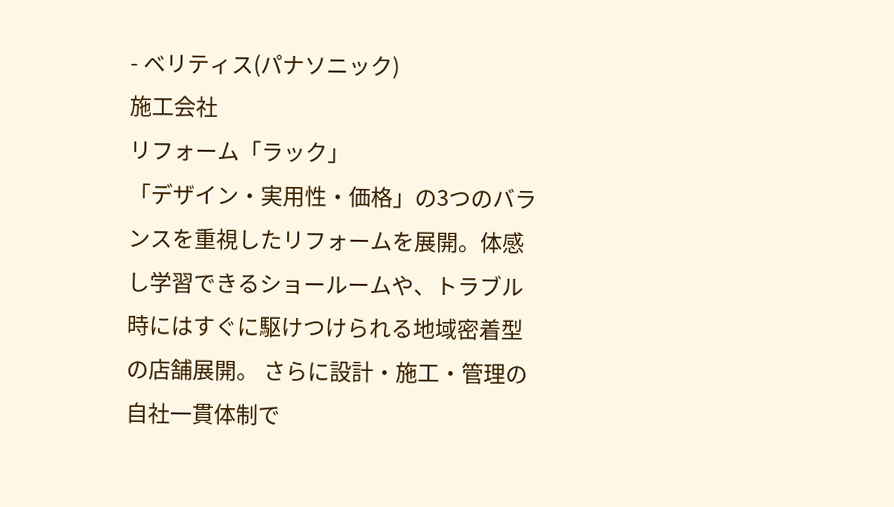- ベリティス(パナソニック)
施工会社
リフォーム「ラック」
「デザイン・実用性・価格」の3つのバランスを重視したリフォームを展開。体感し学習できるショールームや、トラブル時にはすぐに駆けつけられる地域密着型の店舗展開。 さらに設計・施工・管理の自社一貫体制で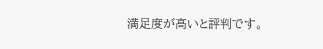満足度が高いと評判です。